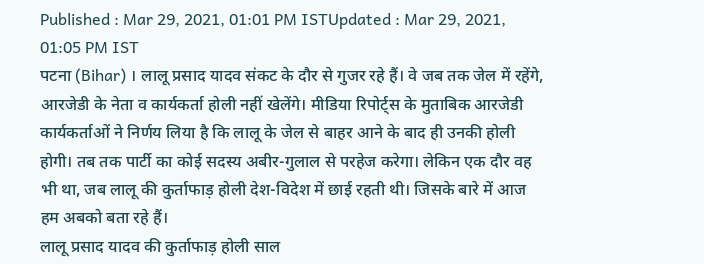Published : Mar 29, 2021, 01:01 PM ISTUpdated : Mar 29, 2021, 01:05 PM IST
पटना (Bihar) । लालू प्रसाद यादव संकट के दौर से गुजर रहे हैं। वे जब तक जेल में रहेंगे, आरजेडी के नेता व कार्यकर्ता होली नहीं खेलेंगे। मीडिया रिपोर्ट्स के मुताबिक आरजेडी कार्यकर्ताओं ने निर्णय लिया है कि लालू के जेल से बाहर आने के बाद ही उनकी होली होगी। तब तक पार्टी का कोई सदस्य अबीर-गुलाल से परहेज करेगा। लेकिन एक दौर वह भी था, जब लालू की कुर्ताफाड़ होली देश-विदेश में छाई रहती थी। जिसके बारे में आज हम अबको बता रहे हैं।
लालू प्रसाद यादव की कुर्ताफाड़ होली साल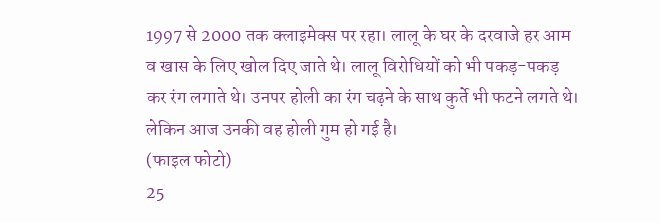1997 से 2000 तक क्लाइमेक्स पर रहा। लालू के घर के दरवाजे हर आम व खास के लिए खोल दिए जाते थे। लालू विरोधियों को भी पकड़-पकड़ कर रंग लगाते थे। उनपर होली का रंग चढ़ने के साथ कुर्ते भी फटने लगते थे। लेकिन आज उनकी वह होली गुम हो गई है।
(फाइल फोटो)
25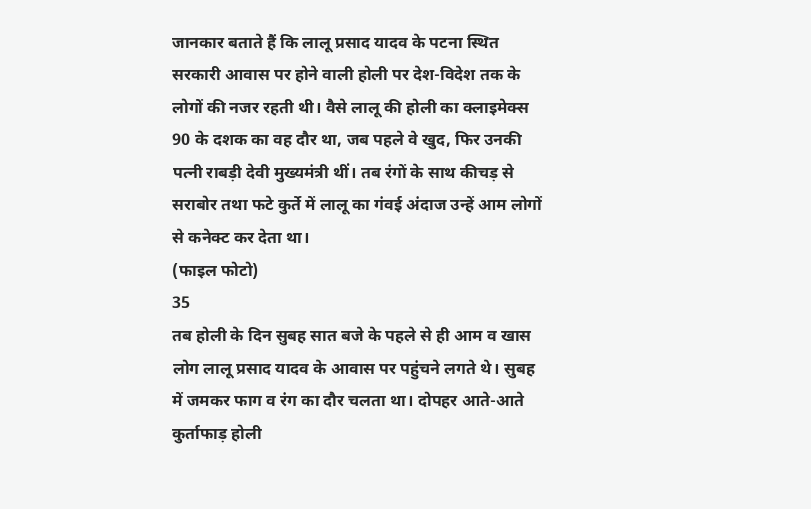जानकार बताते हैं कि लालू प्रसाद यादव के पटना स्थित सरकारी आवास पर होने वाली होली पर देश-विदेश तक के लोगों की नजर रहती थी। वैसे लालू की होली का क्लाइमेक्स 90 के दशक का वह दौर था, जब पहले वे खुद, फिर उनकी पत्नी राबड़ी देवी मुख्यमंत्री थीं। तब रंगों के साथ कीचड़ से सराबोर तथा फटे कुर्ते में लालू का गंवई अंदाज उन्हें आम लोगों से कनेक्ट कर देता था।
(फाइल फोटो)
35
तब होली के दिन सुबह सात बजे के पहले से ही आम व खास लोग लालू प्रसाद यादव के आवास पर पहुंचने लगते थे। सुबह में जमकर फाग व रंग का दौर चलता था। दोपहर आते-आते कुर्ताफाड़ होली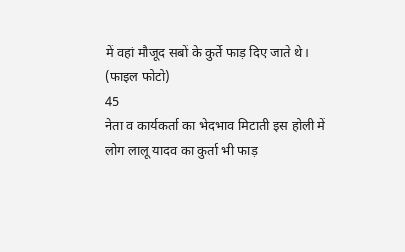में वहां मौजूद सबों के कुर्ते फाड़ दिए जाते थे।
(फाइल फोटो)
45
नेता व कार्यकर्ता का भेदभाव मिटाती इस होली में लोग लालू यादव का कुर्ता भी फाड़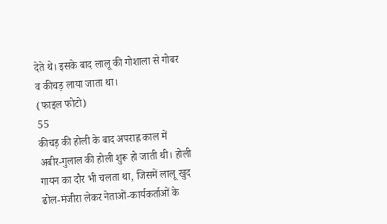देते थे। इसके बाद लालू की गोशाला से गोबर व कीचड़ लाया जाता था।
(फाइल फोटो)
55
कीचड़ की होली के बाद अपराह्न काल में अबीर-गुलाल की होली शुरू हो जाती थी। होली गायन का दौर भी चलता था, जिसमें लालू खुद ढोल-मंजीरा लेकर नेताओं-कार्यकर्ताओं के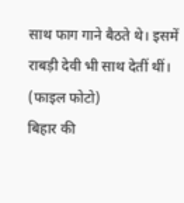साथ फाग गाने बैठते थे। इसमें राबड़ी देवी भी साथ देतीं थीं।
(फाइल फोटो)
बिहार की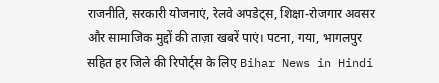राजनीति, सरकारी योजनाएं, रेलवे अपडेट्स, शिक्षा-रोजगार अवसर और सामाजिक मुद्दों की ताज़ा खबरें पाएं। पटना, गया, भागलपुर सहित हर जिले की रिपोर्ट्स के लिए Bihar News in Hindi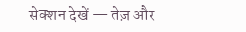सेक्शन देखें — तेज़ और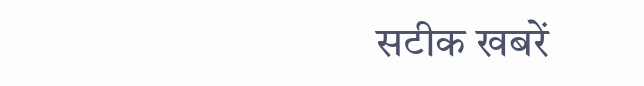सटीक खबरें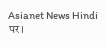Asianet News Hindi पर।